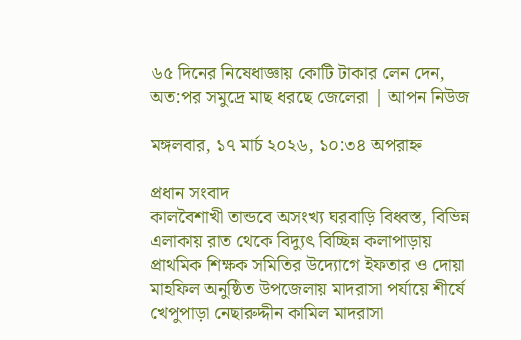৬৫ দিনের নিষেধাজ্ঞায় কোটি টাকার লেন দেন, অত:পর সমুদ্রে মাছ ধরছে জেলেরা | আপন নিউজ

মঙ্গলবার, ১৭ মার্চ ২০২৬, ১০:৩৪ অপরাহ্ন

প্রধান সংবাদ
কালবৈশাখী তান্ডবে অসংখ্য ঘরবাড়ি বিধ্বস্ত, বিভিন্ন এলাকায় রাত থেকে বিদ্যুৎ বিচ্ছিন্ন কলাপাড়ায় প্রাথমিক শিক্ষক সমিতির উদ্যোগে ইফতার ও দোয়া মাহফিল অনুষ্ঠিত উপজেলায় মাদরাসা পর্যায়ে শীর্ষে খেপুপাড়া নেছারুদ্দীন কামিল মাদরাসা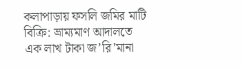কলাপাড়ায় ফসলি জমির মাটি বিক্রি: ভ্রাম্যমাণ আদালতে এক লাখ টাকা জ’রি’মানা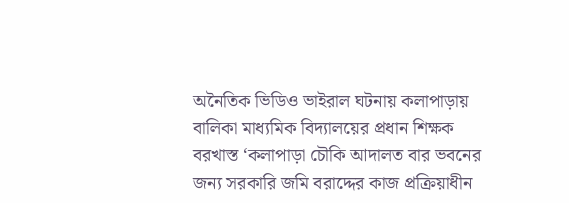অনৈতিক ভিডিও ভাইরাল ঘটনায় কলাপাড়ায় বালিকা মাধ্যমিক বিদ্যালয়ের প্রধান শিক্ষক বরখাস্ত ‘কলাপাড়া চৌকি আদালত বার ভবনের জন্য সরকারি জমি বরাদ্দের কাজ প্রক্রিয়াধীন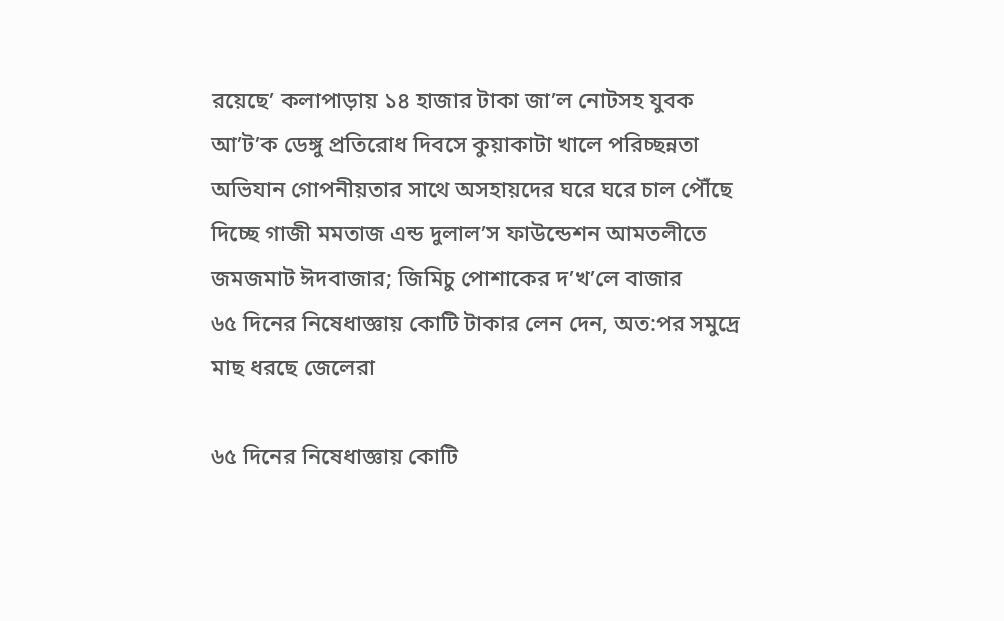রয়েছে’ কলাপাড়ায় ১৪ হাজার টাকা জা’ল নোটসহ যুবক আ’ট’ক ডেঙ্গু প্রতিরোধ দিবসে কুয়াকাটা খালে পরিচ্ছন্নতা অভিযান গোপনীয়তার সাথে অসহায়দের ঘরে ঘরে চাল পৌঁছে দিচ্ছে গাজী মমতাজ এন্ড দুলাল’স ফাউন্ডেশন আমতলীতে জমজমাট ঈদবাজার; জিমিচু পোশাকের দ’খ’লে বাজার
৬৫ দিনের নিষেধাজ্ঞায় কোটি টাকার লেন দেন, অত:পর সমুদ্রে মাছ ধরছে জেলেরা

৬৫ দিনের নিষেধাজ্ঞায় কোটি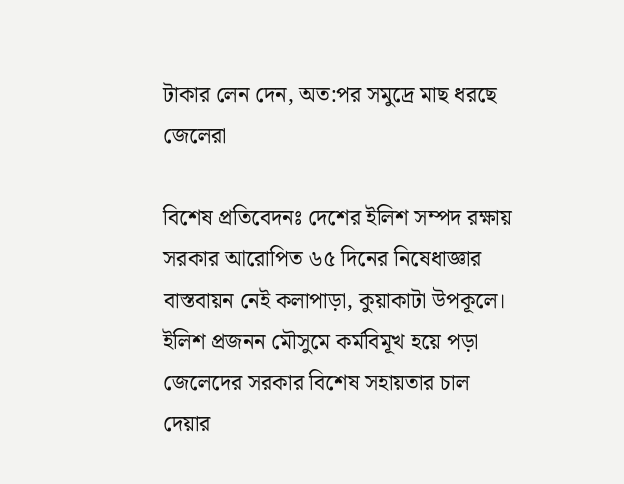টাকার লেন দেন, অত:পর সমুদ্রে মাছ ধরছে জেলেরা

বিশেষ প্রতিবেদনঃ দেশের ইলিশ সম্পদ রক্ষায় সরকার আরোপিত ৬৫ দিনের নিষেধাজ্ঞার বাস্তবায়ন নেই কলাপাড়া, কুয়াকাটা উপকূলে। ইলিশ প্রজনন মৌসুমে কর্মবিমূখ হয়ে পড়া জেলেদের সরকার বিশেষ সহায়তার চাল দেয়ার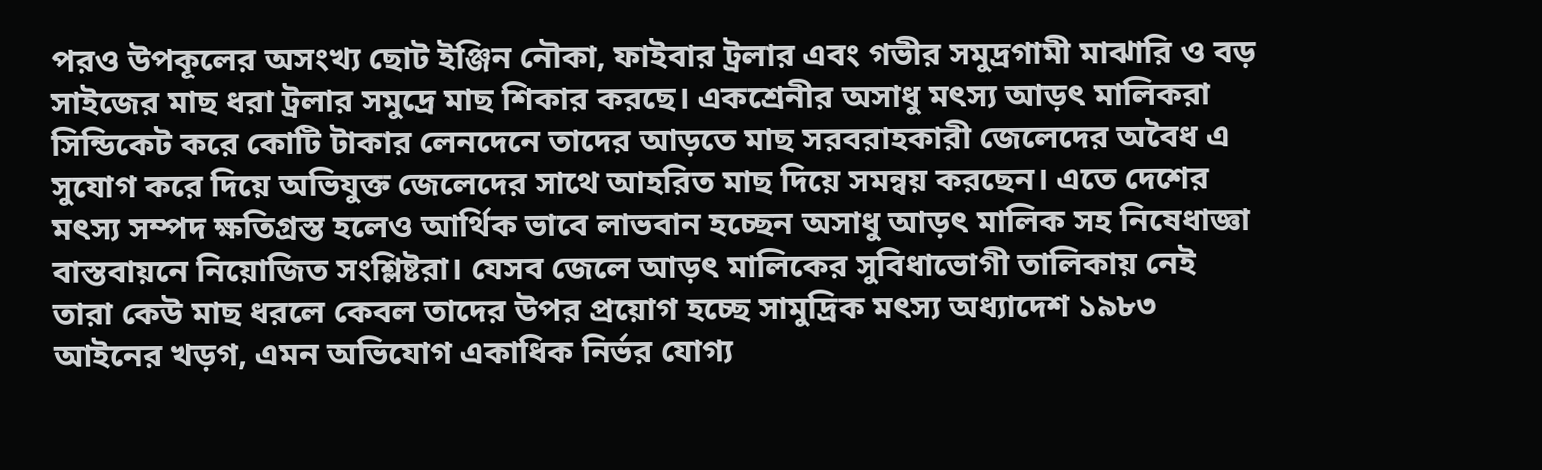পরও উপকূলের অসংখ্য ছোট ইঞ্জিন নৌকা, ফাইবার ট্রলার এবং গভীর সমুদ্রগামী মাঝারি ও বড় সাইজের মাছ ধরা ট্রলার সমুদ্রে মাছ শিকার করছে। একশ্রেনীর অসাধু মৎস্য আড়ৎ মালিকরা সিন্ডিকেট করে কোটি টাকার লেনদেনে তাদের আড়তে মাছ সরবরাহকারী জেলেদের অবৈধ এ সুযোগ করে দিয়ে অভিযুক্ত জেলেদের সাথে আহরিত মাছ দিয়ে সমন্বয় করছেন। এতে দেশের মৎস্য সম্পদ ক্ষতিগ্রস্ত হলেও আর্থিক ভাবে লাভবান হচ্ছেন অসাধু আড়ৎ মালিক সহ নিষেধাজ্ঞা বাস্তবায়নে নিয়োজিত সংশ্লিষ্টরা। যেসব জেলে আড়ৎ মালিকের সুবিধাভোগী তালিকায় নেই তারা কেউ মাছ ধরলে কেবল তাদের উপর প্রয়োগ হচ্ছে সামুদ্রিক মৎস্য অধ্যাদেশ ১৯৮৩ আইনের খড়গ, এমন অভিযোগ একাধিক নির্ভর যোগ্য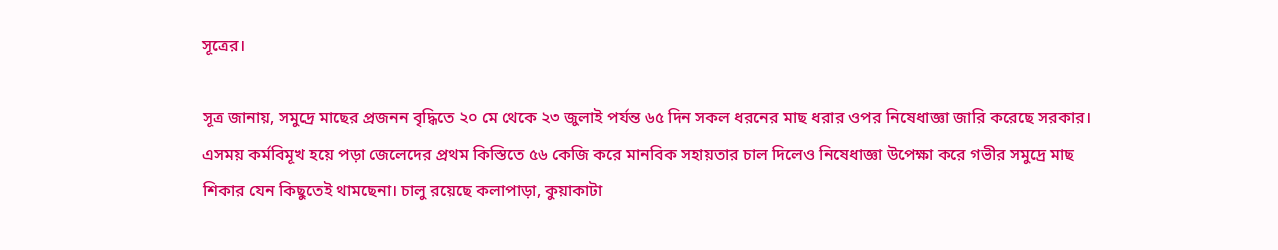সূত্রের।

সূত্র জানায়, সমুদ্রে মাছের প্রজনন বৃদ্ধিতে ২০ মে থেকে ২৩ জুলাই পর্যন্ত ৬৫ দিন সকল ধরনের মাছ ধরার ওপর নিষেধাজ্ঞা জারি করেছে সরকার। এসময় কর্মবিমূখ হয়ে পড়া জেলেদের প্রথম কিস্তিতে ৫৬ কেজি করে মানবিক সহায়তার চাল দিলেও নিষেধাজ্ঞা উপেক্ষা করে গভীর সমুদ্রে মাছ শিকার যেন কিছুতেই থামছেনা। চালু রয়েছে কলাপাড়া, কুয়াকাটা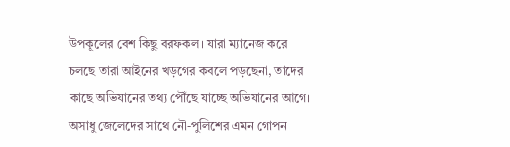উপকূলের বেশ কিছু বরফকল। যারা ম্যানেজ করে চলছে তারা আইনের খড়গের কবলে পড়ছেনা, তাদের কাছে অভিযানের তথ্য পৌঁছে যাচ্ছে অভিযানের আগে। অসাধু জেলেদের সাথে নৌ-পুলিশের এমন গোপন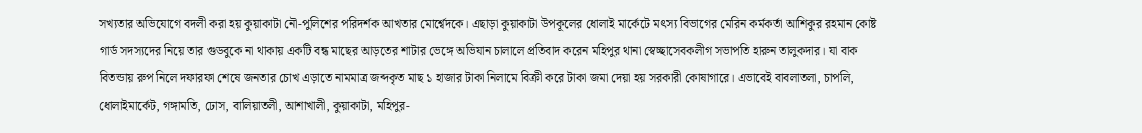সখ্যতার অভিযোগে বদলী করা হয় কুয়াকাটা নৌ-পুলিশের পরিদর্শক আখতার মোর্শ্বেদকে। এছাড়া কুয়াকাটা উপকূলের ধোলাই মার্কেটে মৎস্য বিভাগের মেরিন কর্মকর্তা আশিকুর রহমান কোষ্ট গার্ড সদস্যদের নিয়ে তার গুডবুকে না থাকায় একটি বন্ধ মাছের আড়তের শাটার ভেঙ্গে অভিযান চালালে প্রতিবাদ করেন মহিপুর থানা স্বেচ্ছাসেবকলীগ সভাপতি হারুন তালুকদার। যা বাক বিতন্ডায় রুপ নিলে দফারফা শেষে জনতার চোখ এড়াতে নামমাত্র জব্দকৃত মাছ ১ হাজার টাকা নিলামে বিক্রী করে টাকা জমা দেয়া হয় সরকারী কোষাগারে। এভাবেই বাবলাতলা, চাপলি, ধোলাইমার্কেট, গঙ্গামতি, ঢোস, বালিয়াতলী, আশাখালী, কুয়াকাটা, মহিপুর-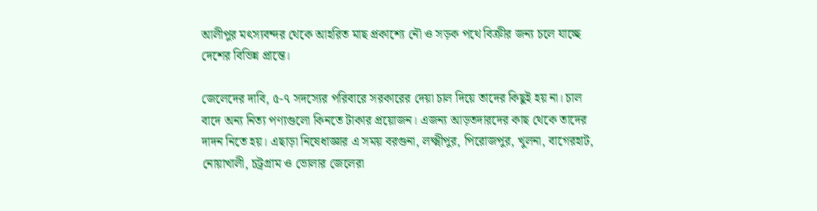আলীপুর মৎস্যবন্দর থেকে আহরিত মাছ প্রকাশ্যে নৌ ও সড়ক পথে বিক্রীর জন্য চলে যাচ্ছে দেশের বিভিন্ন প্রান্তে।

জেলেদের দাবি, ৫-৭ সদস্যের পরিবারে সরকারের দেয়া চাল দিয়ে তাদের কিছুই হয় না। চাল বাদে অন্য নিত্য পণ্যগুলো কিনতে টাকার প্রয়োজন। এজন্য আড়তদারদের কাছ থেকে তাদের দাদন নিতে হয়। এছাড়া নিষেধাজ্ঞার এ সময় বরগুনা, লক্ষ্মীপুর, পিরোজপুর, খুলনা, বাগেরহাট, নোয়াখালী, চট্রগ্রাম ও ভোলার জেলেরা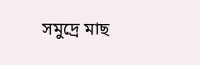সমুদ্রে মাছ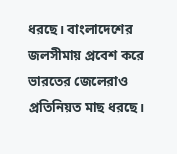ধরছে। বাংলাদেশের জলসীমায় প্রবেশ করে ভারতের জেলেরাও প্রতিনিয়ত মাছ ধরছে।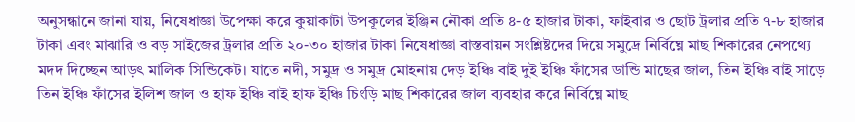অনুসন্ধানে জানা যায়, নিষেধাজ্ঞা উপেক্ষা করে কুয়াকাটা উপকূলের ইঞ্জিন নৌকা প্রতি ৪-৫ হাজার টাকা, ফাইবার ও ছোট ট্রলার প্রতি ৭-৮ হাজার টাকা এবং মাঝারি ও বড় সাইজের ট্রলার প্রতি ২০-৩০ হাজার টাকা নিষেধাজ্ঞা বাস্তবায়ন সংশ্লিষ্টদের দিয়ে সমুদ্রে নির্বিঘ্নে মাছ শিকারের নেপথ্যে মদদ দিচ্ছেন আড়ৎ মালিক সিন্ডিকেট। যাতে নদী, সমুদ্র ও সমুদ্র মোহনায় দেড় ইঞ্চি বাই দুই ইঞ্চি ফাঁসের ডান্ডি মাছের জাল, তিন ইঞ্চি বাই সাড়ে তিন ইঞ্চি ফাঁসের ইলিশ জাল ও হাফ ইঞ্চি বাই হাফ ইঞ্চি চিংড়ি মাছ শিকারের জাল ব্যবহার করে নির্বিঘ্নে মাছ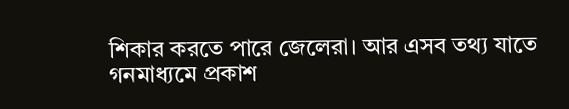শিকার করতে পারে জেলেরা। আর এসব তথ্য যাতে গনমাধ্যমে প্রকাশ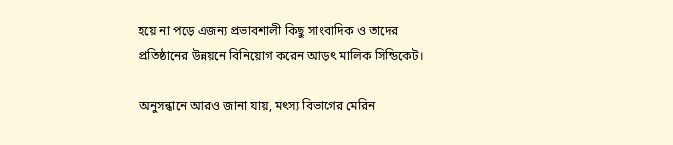হয়ে না পড়ে এজন্য প্রভাবশালী কিছু সাংবাদিক ও তাদের
প্রতিষ্ঠানের উন্নয়নে বিনিয়োগ করেন আড়ৎ মালিক সিন্ডিকেট।

অনুসন্ধানে আরও জানা যায়, মৎস্য বিভাগের মেরিন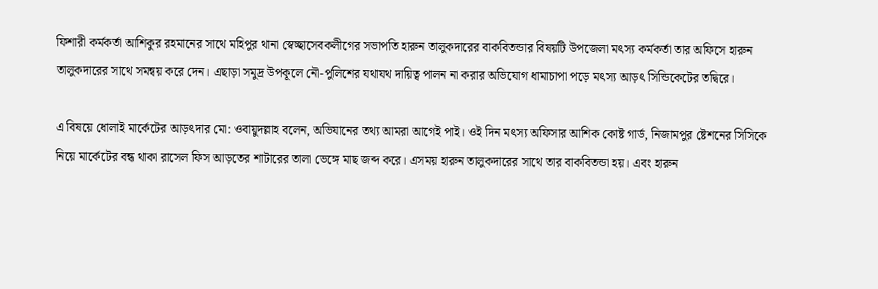ফিশারী কর্মকর্তা আশিকুর রহমানের সাথে মহিপুর থানা স্বেচ্ছাসেবকলীগের সভাপতি হারুন তালুকদারের বাকবিতন্ডার বিষয়টি উপজেলা মৎস্য কর্মকর্তা তার অফিসে হারুন তালুকদারের সাথে সমন্বয় করে দেন। এছাড়া সমুদ্র উপকূলে নৌ-পুলিশের যথাযথ দায়িত্ব পালন না করার অভিযোগ ধামাচাপা পড়ে মৎস্য আড়ৎ সিন্ডিকেটের তদ্বিরে।

এ বিষয়ে ধোলাই মার্কেটের আড়ৎদার মো: ওবায়ুদল্লাহ বলেন, অভিযানের তথ্য আমরা আগেই পাই। ওই দিন মৎস্য অফিসার আশিক কোষ্ট গার্ড, নিজামপুর ষ্টেশনের সিসিকে নিয়ে মার্কেটের বন্ধ থাকা রাসেল ফিস আড়তের শাটারের তালা ভেঙ্গে মাছ জব্দ করে। এসময় হারুন তালুকদারের সাথে তার বাকবিতন্ডা হয়। এবং হারুন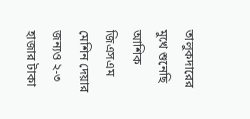তালুকদারের মুখে শুনেছি আশিক জিএসএম মেশিন দেয়ার জন্যও ২-৩ হাজার টাকা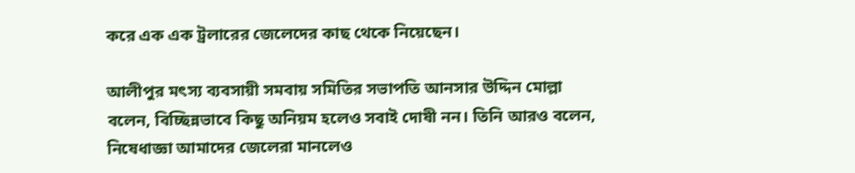করে এক এক ট্রলারের জেলেদের কাছ থেকে নিয়েছেন।

আলীপুর মৎস্য ব্যবসায়ী সমবায় সমিতির সভাপতি আনসার উদ্দিন মোল্লা বলেন, বিচ্ছিন্নভাবে কিছু অনিয়ম হলেও সবাই দোষী নন। তিনি আরও বলেন, নিষেধাজ্ঞা আমাদের জেলেরা মানলেও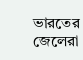ভারতের জেলেরা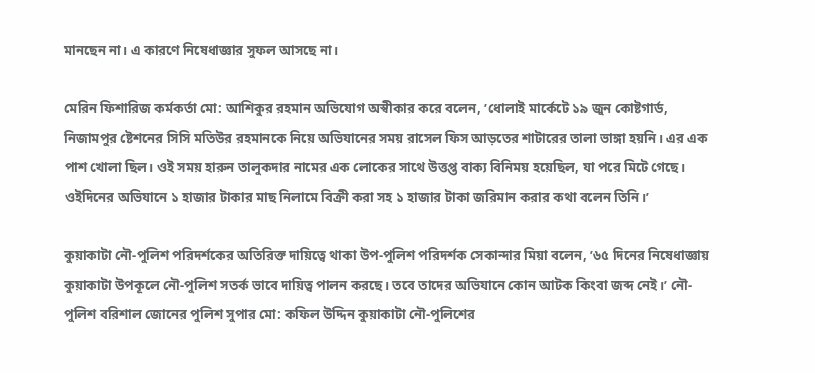মানছেন না। এ কারণে নিষেধাজ্ঞার সুফল আসছে না।

মেরিন ফিশারিজ কর্মকর্তা মো: আশিকুর রহমান অভিযোগ অস্বীকার করে বলেন, ’ধোলাই মার্কেটে ১৯ জুন কোষ্টগার্ড, নিজামপুর ষ্টেশনের সিসি মতিউর রহমানকে নিয়ে অভিযানের সময় রাসেল ফিস আড়তের শাটারের তালা ভাঙ্গা হয়নি। এর এক পাশ খোলা ছিল। ওই সময় হারুন তালুকদার নামের এক লোকের সাথে উত্তপ্ত বাক্য বিনিময় হয়েছিল, যা পরে মিটে গেছে। ওইদিনের অভিযানে ১ হাজার টাকার মাছ নিলামে বিক্রী করা সহ ১ হাজার টাকা জরিমান করার কথা বলেন তিনি।’

কুয়াকাটা নৌ-পুলিশ পরিদর্শকের অতিরিক্ত দায়িত্বে থাকা উপ-পুলিশ পরিদর্শক সেকান্দার মিয়া বলেন, ’৬৫ দিনের নিষেধাজ্ঞায় কুয়াকাটা উপকূলে নৌ-পুলিশ সতর্ক ভাবে দায়িত্ব পালন করছে। তবে তাদের অভিযানে কোন আটক কিংবা জব্দ নেই।’ নৌ-পুলিশ বরিশাল জোনের পুলিশ সুপার মো: কফিল উদ্দিন কুয়াকাটা নৌ-পুলিশের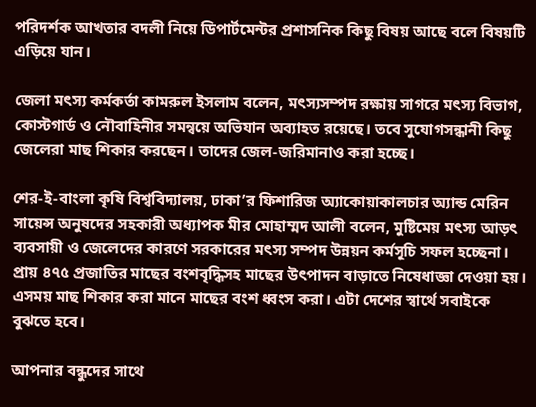পরিদর্শক আখতার বদলী নিয়ে ডিপার্টমেন্টর প্রশাসনিক কিছু বিষয় আছে বলে বিষয়টি এড়িয়ে যান।

জেলা মৎস্য কর্মকর্তা কামরুল ইসলাম বলেন, মৎস্যসম্পদ রক্ষায় সাগরে মৎস্য বিভাগ, কোস্টগার্ড ও নৌবাহিনীর সমন্বয়ে অভিযান অব্যাহত রয়েছে। তবে সুযোগসন্ধানী কিছু জেলেরা মাছ শিকার করছেন। তাদের জেল-জরিমানাও করা হচ্ছে।

শের-ই-বাংলা কৃষি বিশ্ববিদ্যালয়, ঢাকা’র ফিশারিজ অ্যাকোয়াকালচার অ্যান্ড মেরিন সায়েন্স অনুষদের সহকারী অধ্যাপক মীর মোহাম্মদ আলী বলেন, মুষ্টিমেয় মৎস্য আড়ৎ ব্যবসায়ী ও জেলেদের কারণে সরকারের মৎস্য সম্পদ উন্নয়ন কর্মসূচি সফল হচ্ছেনা। প্রায় ৪৭৫ প্রজাতির মাছের বংশবৃদ্ধিসহ মাছের উৎপাদন বাড়াতে নিষেধাজ্ঞা দেওয়া হয়। এসময় মাছ শিকার করা মানে মাছের বংশ ধ্বংস করা। এটা দেশের স্বার্থে সবাইকে বুঝতে হবে।

আপনার বন্ধুদের সাথে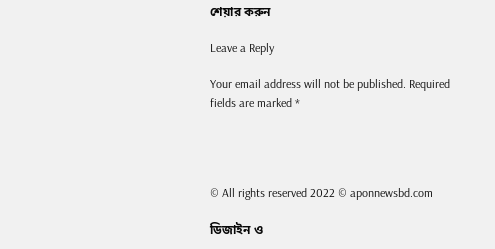শেয়ার করুন

Leave a Reply

Your email address will not be published. Required fields are marked *




© All rights reserved 2022 © aponnewsbd.com

ডিজাইন ও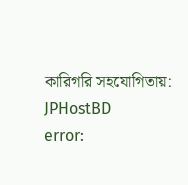কারিগরি সহযোগিতায়: JPHostBD
error: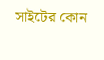সাইটের কোন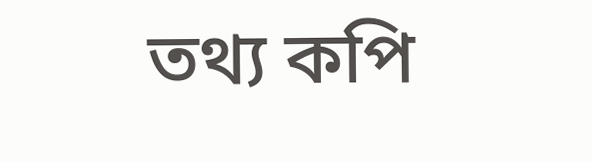তথ্য কপি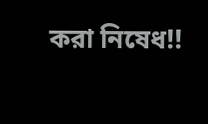করা নিষেধ!!